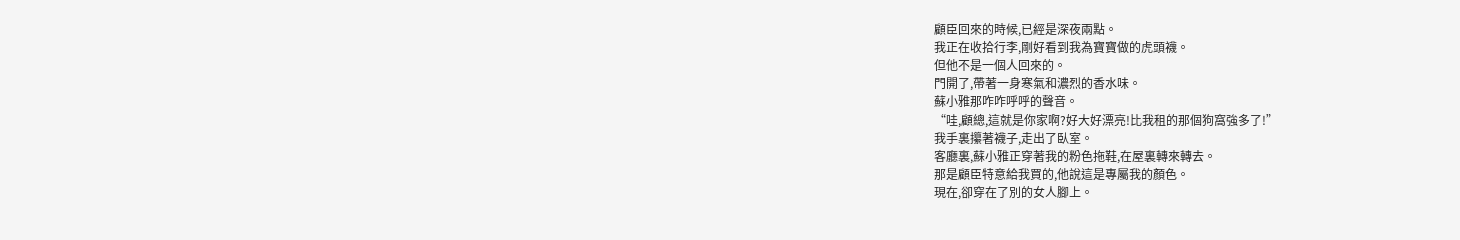顧臣回來的時候,已經是深夜兩點。
我正在收拾行李,剛好看到我為寶寶做的虎頭襪。
但他不是一個人回來的。
門開了,帶著一身寒氣和濃烈的香水味。
蘇小雅那咋咋呼呼的聲音。
“哇,顧總,這就是你家啊?好大好漂亮!比我租的那個狗窩強多了!”
我手裏攥著襪子,走出了臥室。
客廳裏,蘇小雅正穿著我的粉色拖鞋,在屋裏轉來轉去。
那是顧臣特意給我買的,他說這是專屬我的顏色。
現在,卻穿在了別的女人腳上。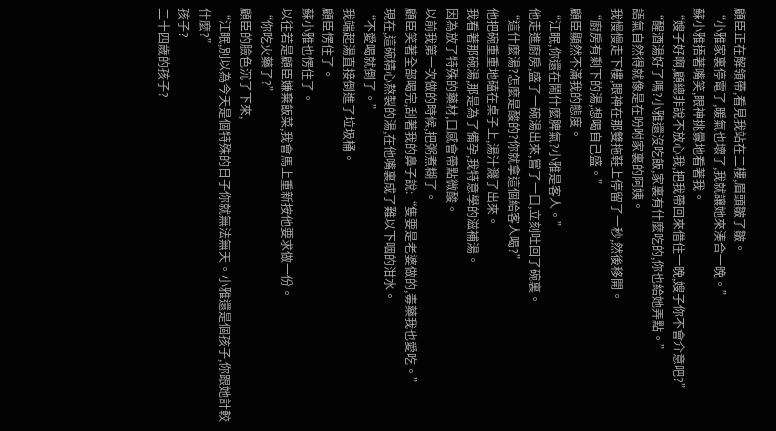顧臣正在解領帶,看見我站在二樓,眉頭皺了皺。
“小雅家裏停電了,暖氣也壞了,我就讓她來湊合一晚。”
蘇小雅捂著嘴笑,眼神挑釁地看著我。
“嫂子好啊,顧總非說不放心我,把我帶回來借住一晚,嫂子你不會介意吧?”
“醒酒湯好了嗎?小雅還沒吃飯,家裏有什麼吃的,你也給她弄點。”
語氣自然得就像是在吩咐家裏的阿姨。
我慢慢走下樓,眼神在那雙拖鞋上停留了一秒,然後移開。
“廚房有剩下的湯,想喝自己盛。”
顧臣顯然不滿我的態度。
“江眠,你還在鬧什麼脾氣?小雅是客人。”
他走進廚房,盛了一碗湯出來,嘗了一口,立刻吐回了碗裏。
“這什麼湯?怎麼是酸的?你就拿這個給客人喝?”
他把碗重重地磕在桌子上,湯汁濺了出來。
我看著那碗湯,那是為了備孕,我特意學的滋補湯。
因為放了特殊的藥材,口感會帶點微酸。
以前我第一次做的時候,把粥煮糊了。
顧臣笑著全部喝完,刮著我的鼻子說:“隻要是老婆做的,毒藥我也愛吃。”
現在,這碗精心熬製的湯,在他嘴裏成了難以下咽的泔水。
“不愛喝就倒了。”
我端起湯直接倒進了垃圾桶。
顧臣愣住了。
蘇小雅也愣住了。
以往若是顧臣嫌棄飯菜,我會馬上重新按他要求做一份。
“你吃火藥了?”
顧臣的臉色沉了下來,
“江眠,別以為今天是個特殊的日子你就無法無天。小雅還是個孩子,你跟她計較什麼?”
孩子?
二十四歲的孩子?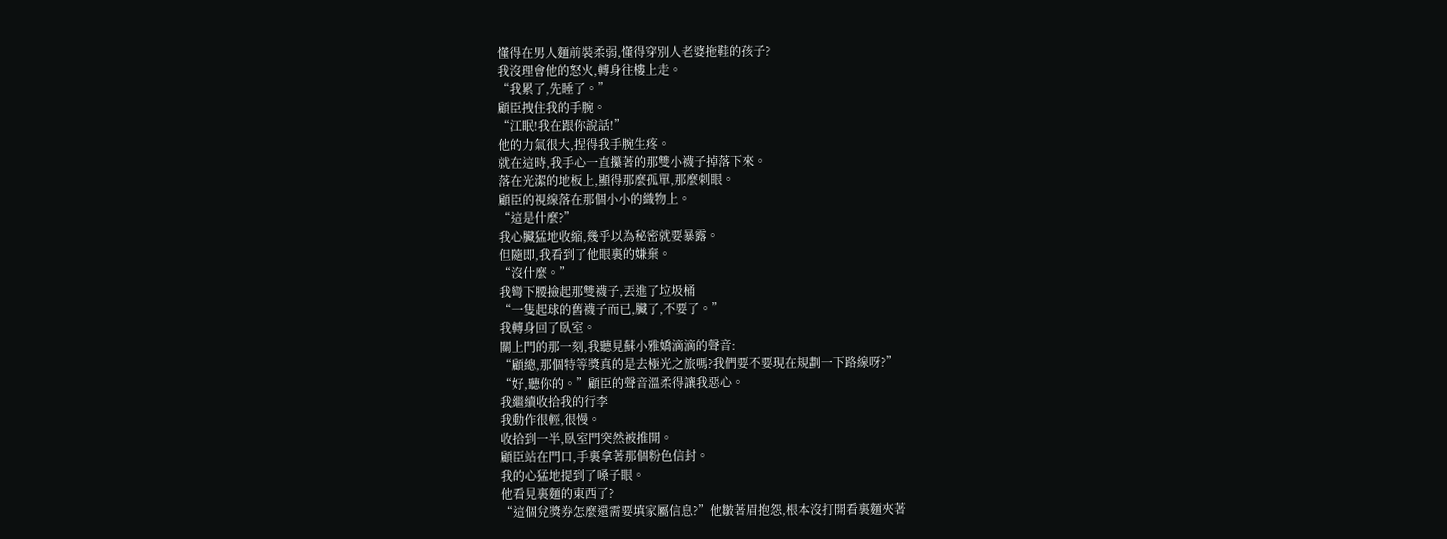懂得在男人麵前裝柔弱,懂得穿別人老婆拖鞋的孩子?
我沒理會他的怒火,轉身往樓上走。
“我累了,先睡了。”
顧臣拽住我的手腕。
“江眠!我在跟你說話!”
他的力氣很大,捏得我手腕生疼。
就在這時,我手心一直攥著的那雙小襪子掉落下來。
落在光潔的地板上,顯得那麼孤單,那麼刺眼。
顧臣的視線落在那個小小的織物上。
“這是什麼?”
我心臟猛地收縮,幾乎以為秘密就要暴露。
但隨即,我看到了他眼裏的嫌棄。
“沒什麼。”
我彎下腰撿起那雙襪子,丟進了垃圾桶
“一隻起球的舊襪子而已,臟了,不要了。”
我轉身回了臥室。
關上門的那一刻,我聽見蘇小雅嬌滴滴的聲音:
“顧總,那個特等獎真的是去極光之旅嗎?我們要不要現在規劃一下路線呀?”
“好,聽你的。”顧臣的聲音溫柔得讓我惡心。
我繼續收拾我的行李
我動作很輕,很慢。
收拾到一半,臥室門突然被推開。
顧臣站在門口,手裏拿著那個粉色信封。
我的心猛地提到了嗓子眼。
他看見裏麵的東西了?
“這個兌獎券怎麼還需要填家屬信息?”他皺著眉抱怨,根本沒打開看裏麵夾著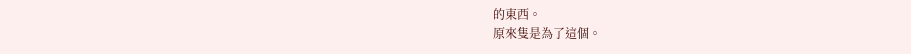的東西。
原來隻是為了這個。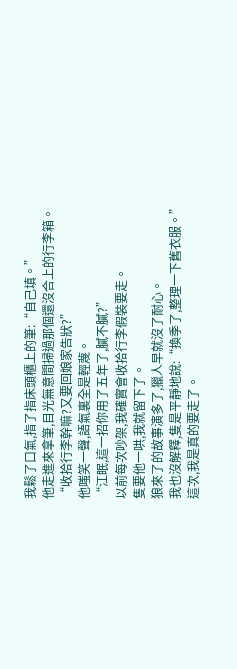我鬆了口氣,指了指床頭櫃上的筆:“自己填。”
他走進來拿筆,目光無意間掃過那個還沒合上的行李箱。
“收拾行李幹嘛?又要回娘家告狀?”
他嗤笑一聲,語氣裏全是輕蔑。
“江眠,這一招你用了五年了,膩不膩?”
以前每次吵架,我確實會收拾行李假裝要走。
隻要他一哄,我就留下了。
狼來了的故事演多了,獵人早就沒了耐心。
我也沒解釋,隻是平靜地說:“換季了,整理一下舊衣服。”
這次,我是真的要走了。